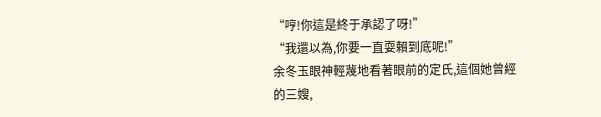“哼!你這是終于承認了呀!”
“我還以為,你要一直耍賴到底呢!”
余冬玉眼神輕蔑地看著眼前的定氏,這個她曾經的三嫂,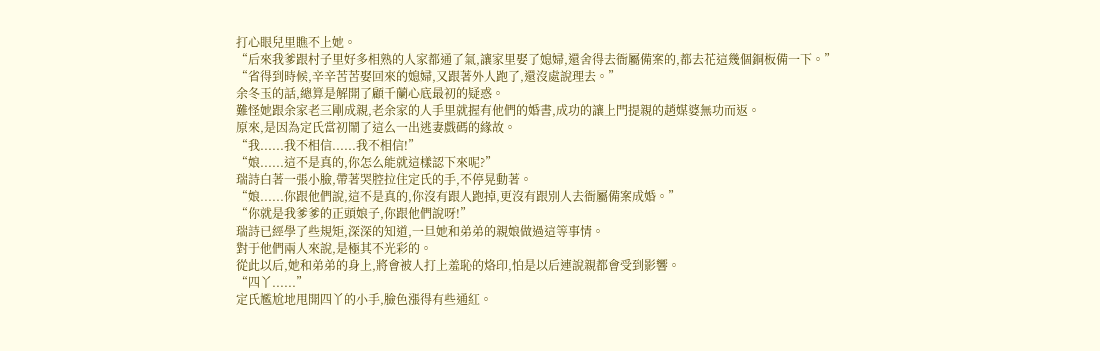打心眼兒里瞧不上她。
“后來我爹跟村子里好多相熟的人家都通了氣,讓家里娶了媳婦,還舍得去衙屬備案的,都去花這幾個銅板備一下。”
“省得到時候,辛辛苦苦娶回來的媳婦,又跟著外人跑了,還沒處說理去。”
余冬玉的話,總算是解開了顧千蘭心底最初的疑惑。
難怪她跟余家老三剛成親,老余家的人手里就握有他們的婚書,成功的讓上門提親的趙媒婆無功而返。
原來,是因為定氏當初鬧了這么一出逃妻戲碼的緣故。
“我......我不相信......我不相信!”
“娘......這不是真的,你怎么能就這樣認下來呢?”
瑞詩白著一張小臉,帶著哭腔拉住定氏的手,不停晃動著。
“娘......你跟他們說,這不是真的,你沒有跟人跑掉,更沒有跟別人去衙屬備案成婚。”
“你就是我爹爹的正頭娘子,你跟他們說呀!”
瑞詩已經學了些規矩,深深的知道,一旦她和弟弟的親娘做過這等事情。
對于他們兩人來說,是極其不光彩的。
從此以后,她和弟弟的身上,將會被人打上羞恥的烙印,怕是以后連說親都會受到影響。
“四丫......”
定氏尷尬地甩開四丫的小手,臉色漲得有些通紅。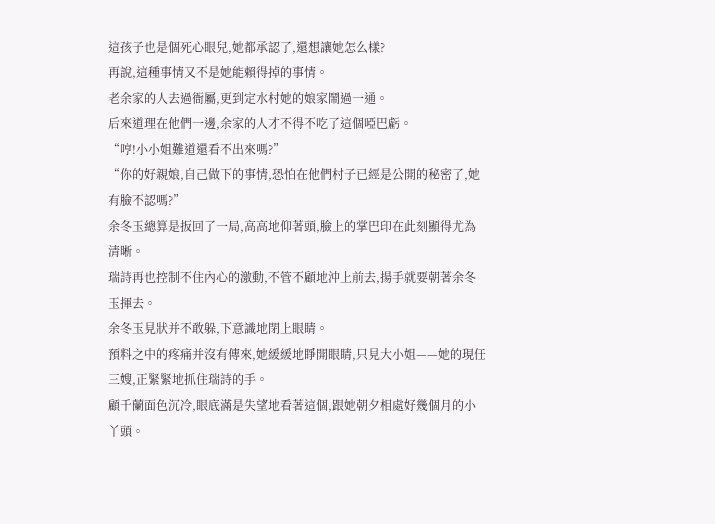這孩子也是個死心眼兒,她都承認了,還想讓她怎么樣?
再說,這種事情又不是她能賴得掉的事情。
老余家的人去過衙屬,更到定水村她的娘家鬧過一通。
后來道理在他們一邊,余家的人才不得不吃了這個啞巴虧。
“哼!小小姐難道還看不出來嗎?”
“你的好親娘,自己做下的事情,恐怕在他們村子已經是公開的秘密了,她有臉不認嗎?”
余冬玉總算是扳回了一局,高高地仰著頭,臉上的掌巴印在此刻顯得尤為清晰。
瑞詩再也控制不住內心的激動,不管不顧地沖上前去,揚手就要朝著余冬玉揮去。
余冬玉見狀并不敢躲,下意識地閉上眼睛。
預料之中的疼痛并沒有傳來,她緩緩地睜開眼睛,只見大小姐——她的現任三嫂,正緊緊地抓住瑞詩的手。
顧千蘭面色沉冷,眼底滿是失望地看著這個,跟她朝夕相處好幾個月的小丫頭。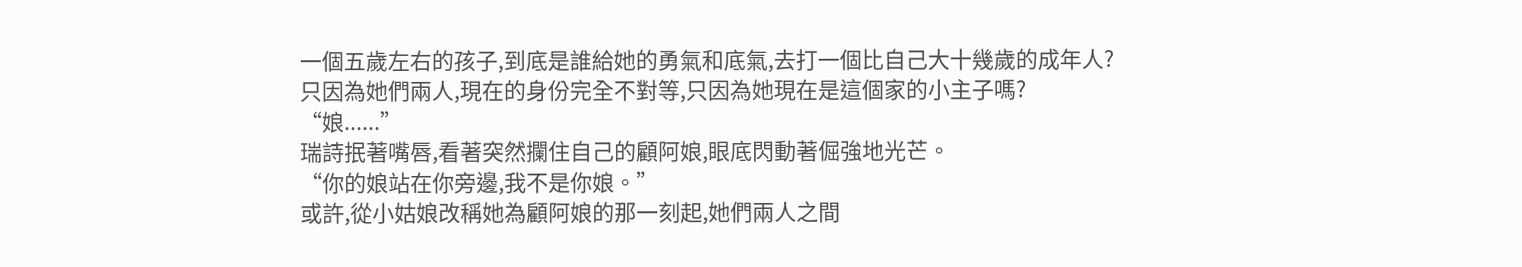一個五歲左右的孩子,到底是誰給她的勇氣和底氣,去打一個比自己大十幾歲的成年人?
只因為她們兩人,現在的身份完全不對等,只因為她現在是這個家的小主子嗎?
“娘......”
瑞詩抿著嘴唇,看著突然攔住自己的顧阿娘,眼底閃動著倔強地光芒。
“你的娘站在你旁邊,我不是你娘。”
或許,從小姑娘改稱她為顧阿娘的那一刻起,她們兩人之間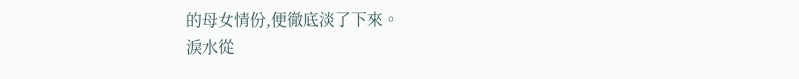的母女情份,便徹底淡了下來。
淚水從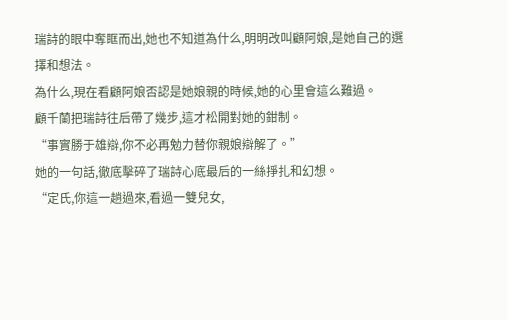瑞詩的眼中奪眶而出,她也不知道為什么,明明改叫顧阿娘,是她自己的選擇和想法。
為什么,現在看顧阿娘否認是她娘親的時候,她的心里會這么難過。
顧千蘭把瑞詩往后帶了幾步,這才松開對她的鉗制。
“事實勝于雄辯,你不必再勉力替你親娘辯解了。”
她的一句話,徹底擊碎了瑞詩心底最后的一絲掙扎和幻想。
“定氏,你這一趟過來,看過一雙兒女,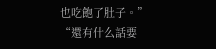也吃飽了肚子。”
“還有什么話要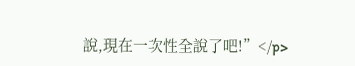說,現在一次性全說了吧!”</p>